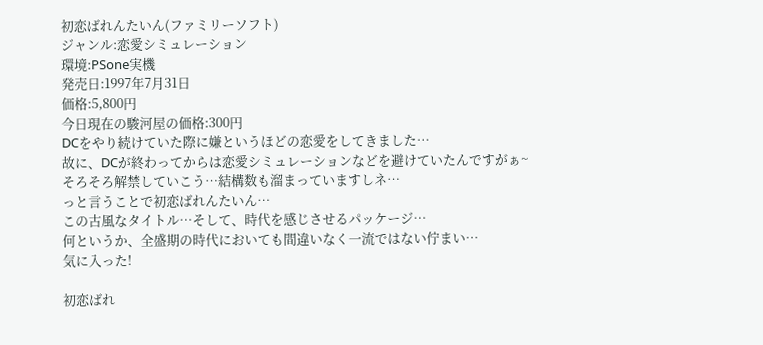初恋ばれんたいん(ファミリーソフト)
ジャンル:恋愛シミュレーション
環境:PSone実機
発売日:1997年7月31日
価格:5,800円
今日現在の駿河屋の価格:300円
DCをやり続けていた際に嫌というほどの恋愛をしてきました…
故に、DCが終わってからは恋愛シミュレーションなどを避けていたんですがぁ~
そろそろ解禁していこう…結構数も溜まっていますしネ…
っと言うことで初恋ばれんたいん…
この古風なタイトル…そして、時代を感じさせるパッケージ…
何というか、全盛期の時代においても間違いなく一流ではない佇まい…
気に入った!

初恋ばれ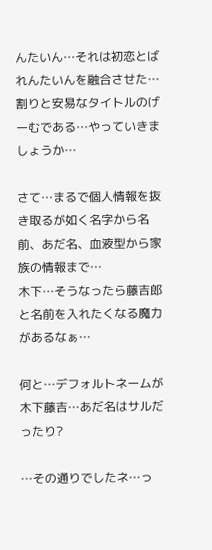んたいん…それは初恋とばれんたいんを融合させた…
割りと安易なタイトルのげーむである…やっていきましょうか…

さて…まるで個人情報を抜き取るが如く名字から名前、あだ名、血液型から家族の情報まで…
木下…そうなったら藤吉郎と名前を入れたくなる魔力があるなぁ…

何と…デフォルトネームが木下藤吉…あだ名はサルだったり?

…その通りでしたネ…っ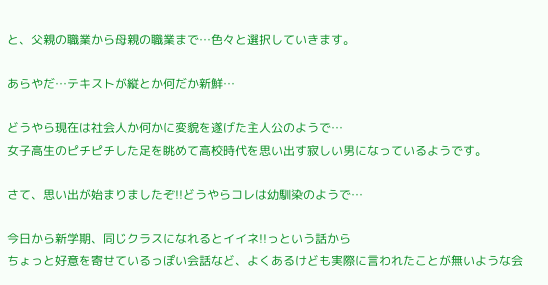と、父親の職業から母親の職業まで…色々と選択していきます。

あらやだ…テキストが縦とか何だか新鮮…

どうやら現在は社会人か何かに変貌を遂げた主人公のようで…
女子高生のピチピチした足を眺めて高校時代を思い出す寂しい男になっているようです。

さて、思い出が始まりましたぞ!!どうやらコレは幼馴染のようで…

今日から新学期、同じクラスになれるとイイネ!!っという話から
ちょっと好意を寄せているっぽい会話など、よくあるけども実際に言われたことが無いような会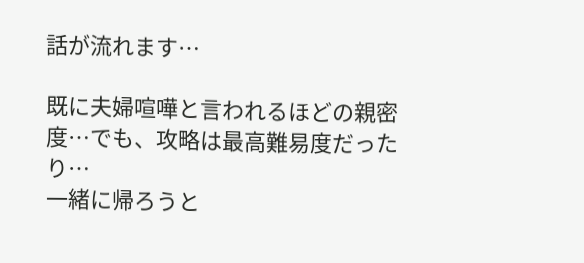話が流れます…

既に夫婦喧嘩と言われるほどの親密度…でも、攻略は最高難易度だったり…
一緒に帰ろうと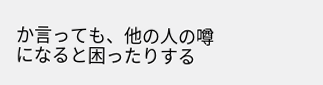か言っても、他の人の噂になると困ったりする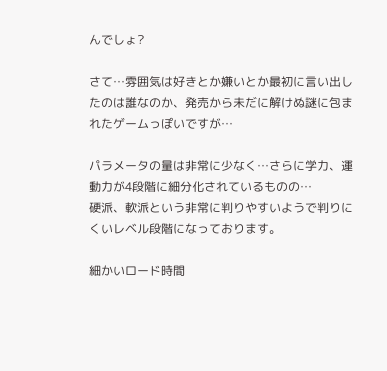んでしょ?

さて…雰囲気は好きとか嫌いとか最初に言い出したのは誰なのか、発売から未だに解けぬ謎に包まれたゲームっぽいですが…

パラメータの量は非常に少なく…さらに学力、運動力が4段階に細分化されているものの…
硬派、軟派という非常に判りやすいようで判りにくいレベル段階になっております。

細かいロード時間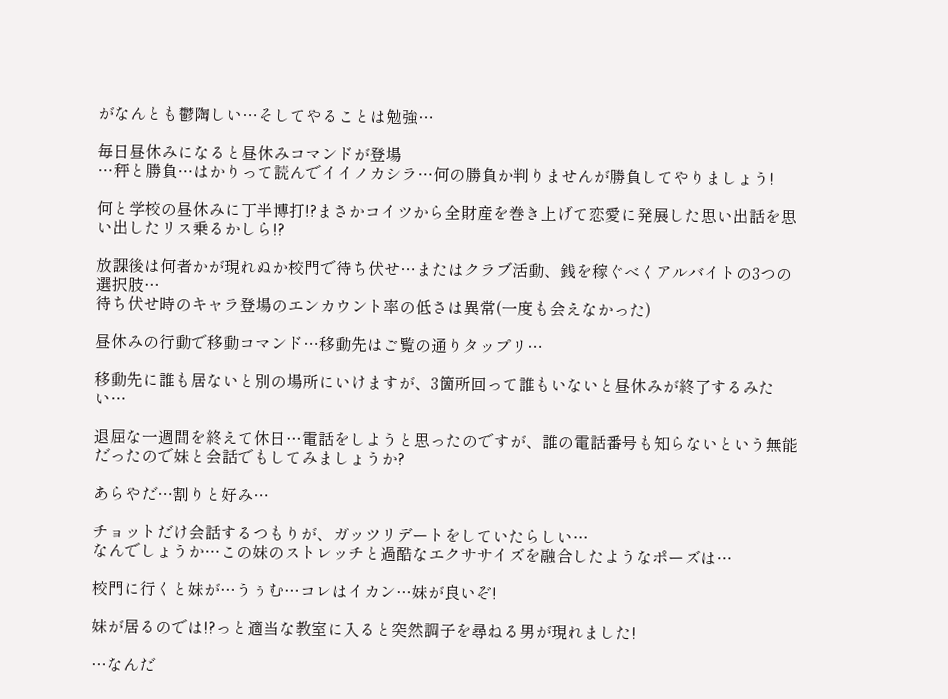がなんとも鬱陶しい…そしてやることは勉強…

毎日昼休みになると昼休みコマンドが登場
…秤と勝負…はかりって読んでイイノカシラ…何の勝負か判りませんが勝負してやりましょう!

何と学校の昼休みに丁半博打!?まさかコイツから全財産を巻き上げて恋愛に発展した思い出話を思い出したリス乗るかしら!?

放課後は何者かが現れぬか校門で待ち伏せ…またはクラブ活動、銭を稼ぐべくアルバイトの3つの選択肢…
待ち伏せ時のキャラ登場のエンカウント率の低さは異常(一度も会えなかった)

昼休みの行動で移動コマンド…移動先はご覧の通りタップリ…

移動先に誰も居ないと別の場所にいけますが、3箇所回って誰もいないと昼休みが終了するみたい…

退屈な一週間を終えて休日…電話をしようと思ったのですが、誰の電話番号も知らないという無能だったので妹と会話でもしてみましょうか?

あらやだ…割りと好み…

チョットだけ会話するつもりが、ガッツリデートをしていたらしい…
なんでしょうか…この妹のストレッチと過酷なエクササイズを融合したようなポーズは…

校門に行くと妹が…うぅむ…コレはイカン…妹が良いぞ!

妹が居るのでは!?っと適当な教室に入ると突然調子を尋ねる男が現れました!

…なんだ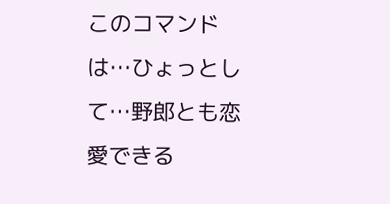このコマンドは…ひょっとして…野郎とも恋愛できる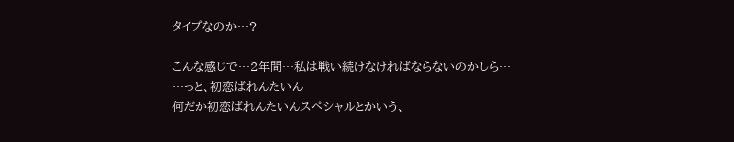タイプなのか…?

こんな感じで…2年間…私は戦い続けなければならないのかしら…
…っと、初恋ばれんたいん
何だか初恋ばれんたいんスペシャルとかいう、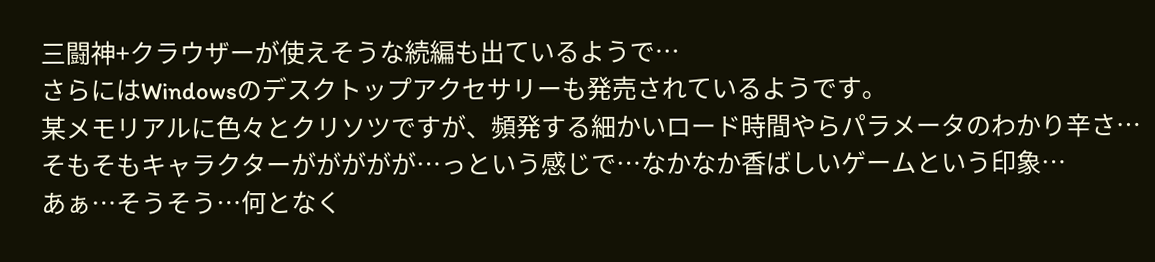三闘神+クラウザーが使えそうな続編も出ているようで…
さらにはWindowsのデスクトップアクセサリーも発売されているようです。
某メモリアルに色々とクリソツですが、頻発する細かいロード時間やらパラメータのわかり辛さ…
そもそもキャラクターががががが…っという感じで…なかなか香ばしいゲームという印象…
あぁ…そうそう…何となく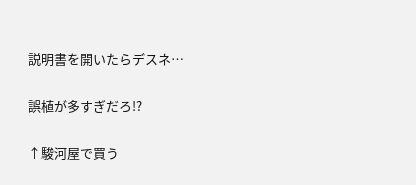説明書を開いたらデスネ…

誤植が多すぎだろ!?

↑駿河屋で買う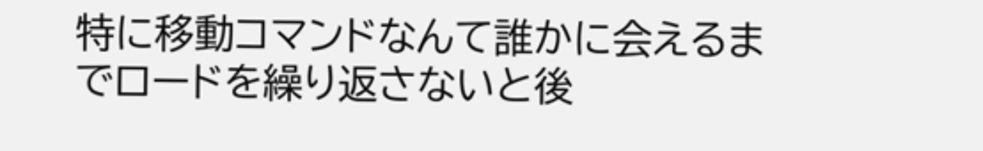特に移動コマンドなんて誰かに会えるまでロードを繰り返さないと後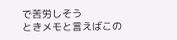で苦労しそう
ときメモと言えばこの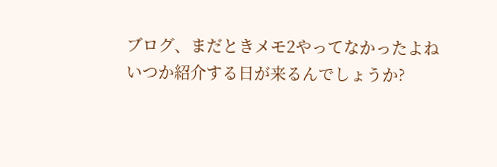ブログ、まだときメモ2やってなかったよね
いつか紹介する日が来るんでしょうか?